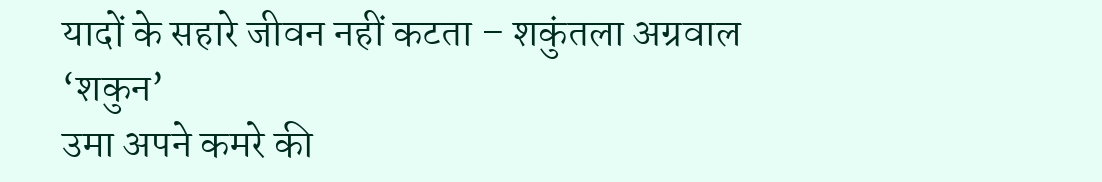यादों के सहारे जीवन नहीं कटता – शकुंतला अग्रवाल ‘शकुन’
उमा अपने कमरे की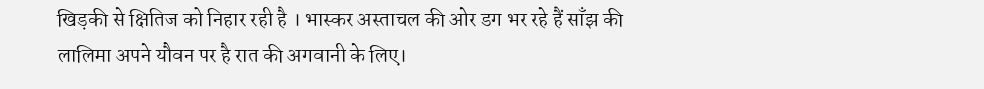खिड़की से क्षितिज को निहार रही है । भास्कर अस्ताचल की ओर डग भर रहे हैं साँझ की लालिमा अपने यौवन पर है रात की अगवानी के लिए।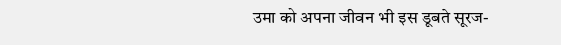उमा को अपना जीवन भी इस डूबते सूरज-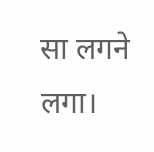सा लगने लगा।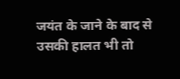जयंत के जाने के बाद से उसकी हालत भी तो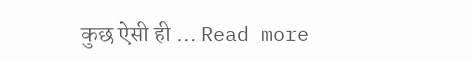कुछ ऐसी ही … Read more